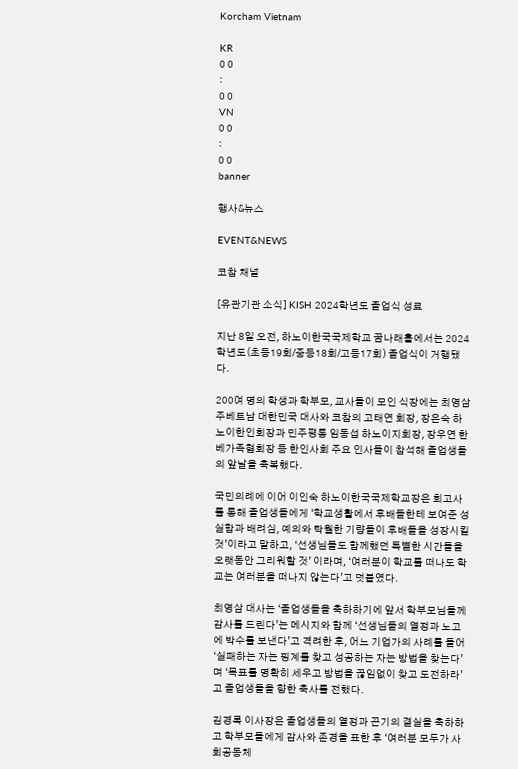Korcham Vietnam

KR
0 0
:
0 0
VN
0 0
:
0 0
banner

행사&뉴스

EVENT&NEWS

코참 채널

[유관기관 소식] KISH 2024학년도 졸업식 성료

지난 8일 오전, 하노이한국국제학교 꿈나래홀에서는 2024학년도(초등19회/중등18회/고등17회) 졸업식이 거행됐다.

200여 명의 학생과 학부모, 교사들이 모인 식장에는 최영삼 주베트남 대한민국 대사와 코참의 고태연 회장, 장은숙 하노이한인회장과 민주평통 임동섭 하노이지회장, 장우연 한베가족협회장 등 한인사회 주요 인사들이 참석해 졸업생들의 앞날을 축복했다.

국민의례에 이어 이인숙 하노이한국국제학교장은 회고사를 통해 졸업생들에게 ‘학교생활에서 후배들한테 보여준 성실함과 배려심, 예의와 탁월한 기량들이 후배들을 성장시킬 것’이라고 말하고, ‘선생님들도 함께했던 특별한 시간들을 오랫동안 그리워할 것’ 이라며, ‘여러분이 학교를 떠나도 학교는 여러분을 떠나지 않는다’고 덧붙였다.

최영삼 대사는 ‘졸업생들을 축하하기에 앞서 학부모님들께 감사를 드린다’는 메시지와 함께 ‘선생님들의 열정과 노고에 박수를 보낸다’고 격려한 후, 어느 기업가의 사례를 들어 ‘실패하는 자는 핑계를 찾고 성공하는 자는 방법을 찾는다’며 ‘목표를 명확히 세우고 방법을 끊임없이 찾고 도전하라’고 졸업생들을 향한 축사를 전했다.

김경록 이사장은 졸업생들의 열정과 끈기의 결실을 축하하고 학부모들에게 감사와 존경을 표한 후 ‘여러분 모두가 사회공동체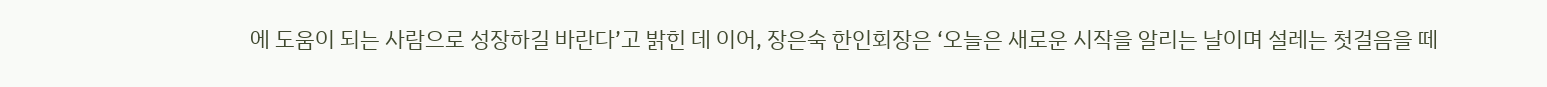에 도움이 되는 사람으로 성장하길 바란다’고 밝힌 데 이어, 장은숙 한인회장은 ‘오늘은 새로운 시작을 알리는 날이며 설레는 첫걸음을 떼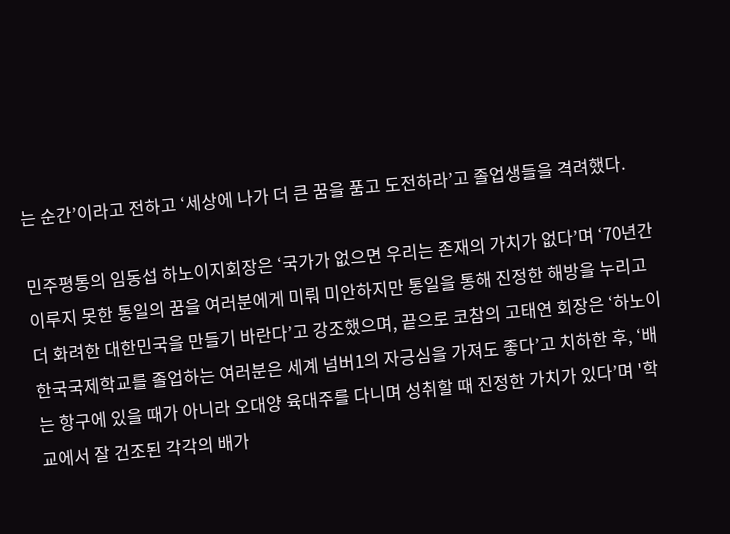는 순간’이라고 전하고 ‘세상에 나가 더 큰 꿈을 품고 도전하라’고 졸업생들을 격려했다.

민주평통의 임동섭 하노이지회장은 ‘국가가 없으면 우리는 존재의 가치가 없다’며 ‘70년간 이루지 못한 통일의 꿈을 여러분에게 미뤄 미안하지만 통일을 통해 진정한 해방을 누리고 더 화려한 대한민국을 만들기 바란다’고 강조했으며, 끝으로 코참의 고태연 회장은 ‘하노이한국국제학교를 졸업하는 여러분은 세계 넘버1의 자긍심을 가져도 좋다’고 치하한 후, ‘배는 항구에 있을 때가 아니라 오대양 육대주를 다니며 성취할 때 진정한 가치가 있다’며 '학교에서 잘 건조된 각각의 배가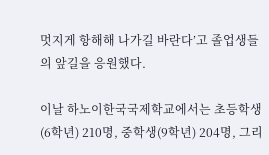멋지게 항해해 나가길 바란다’고 졸업생들의 앞길을 응원했다.

이날 하노이한국국제학교에서는 초등학생(6학년) 210명, 중학생(9학년) 204명, 그리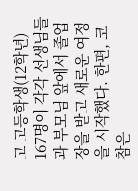고 고등학생(12학년) 167명이 각각 선생님들과 부모님 앞에서 졸업장을 받고 새로운 여정을 시작했다. 한편, 코참은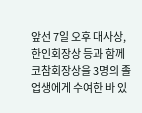앞선 7일 오후 대사상, 한인회장상 등과 함께 코참회장상을 3명의 졸업생에게 수여한 바 있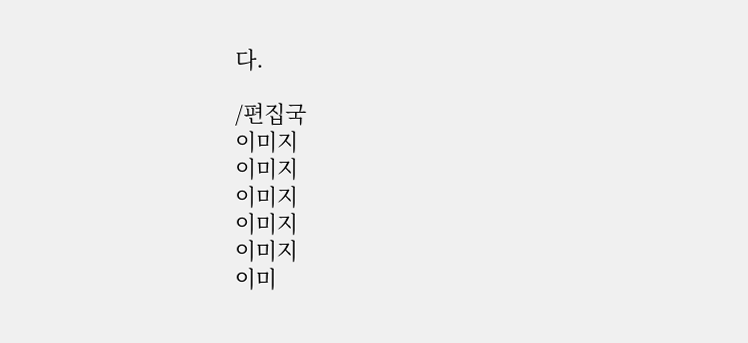다.

/편집국
이미지
이미지
이미지
이미지
이미지
이미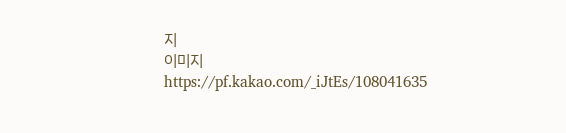지
이미지
https://pf.kakao.com/_iJtEs/108041635